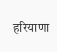हरियाणा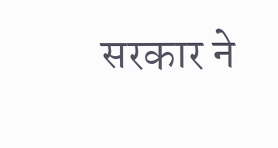सरकार ने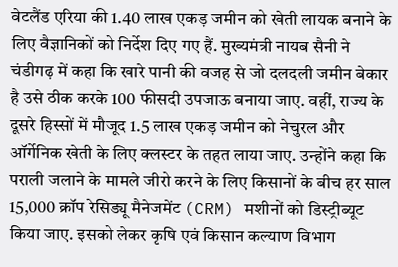वेटलैंड एरिया की 1.40 लाख एकड़ जमीन को खेती लायक बनाने के लिए वैज्ञानिकों को निर्देश दिए गए हैं. मुख्यमंत्री नायब सैनी ने चंडीगढ़ में कहा कि खारे पानी की वजह से जो दलदली जमीन बेकार है उसे ठीक करके 100 फीसदी उपजाऊ बनाया जाए. वहीं, राज्य के दूसरे हिस्सों में मौजूद 1.5 लाख एकड़ जमीन को नेचुरल और ऑर्गेनिक खेती के लिए क्लस्टर के तहत लाया जाए. उन्होंने कहा कि पराली जलाने के मामले जीरो करने के लिए किसानों के बीच हर साल 15,000 क्रॉप रेसिड्यू मैनेजमेंट (CRM) मशीनों को डिस्ट्रीब्यूट किया जाए. इसको लेकर कृषि एवं किसान कल्याण विभाग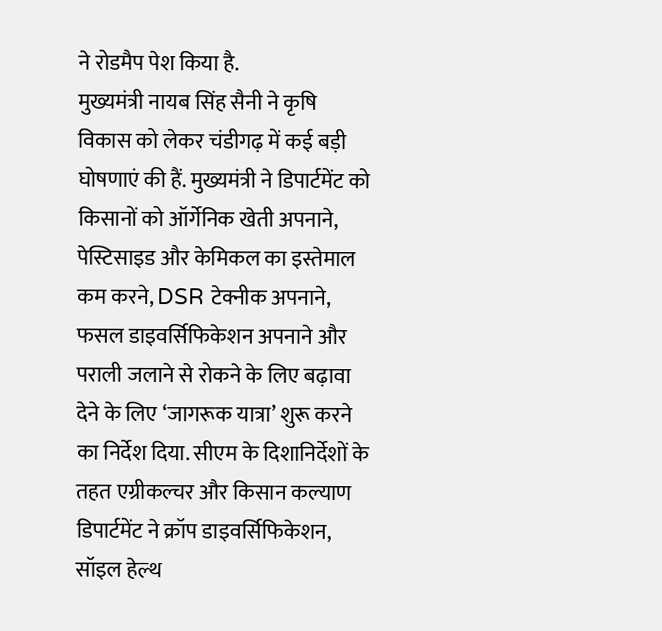ने रोडमैप पेश किया है.
मुख्यमंत्री नायब सिंह सैनी ने कृषि विकास को लेकर चंडीगढ़ में कई बड़ी घोषणाएं की हैं. मुख्यमंत्री ने डिपार्टमेंट को किसानों को ऑर्गेनिक खेती अपनाने, पेस्टिसाइड और केमिकल का इस्तेमाल कम करने, DSR टेक्नीक अपनाने, फसल डाइवर्सिफिकेशन अपनाने और पराली जलाने से रोकने के लिए बढ़ावा देने के लिए ‘जागरूक यात्रा’ शुरू करने का निर्देश दिया. सीएम के दिशानिर्देशों के तहत एग्रीकल्चर और किसान कल्याण डिपार्टमेंट ने क्रॉप डाइवर्सिफिकेशन, सॉइल हेल्थ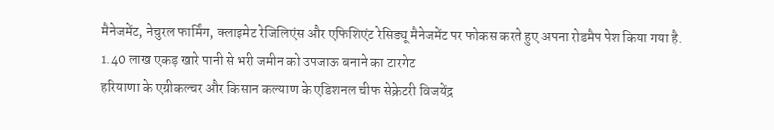मैनेजमेंट, नेचुरल फार्मिंग, क्लाइमेट रेजिलिएंस और एफिशिएंट रेसिड्यू मैनेजमेंट पर फोकस करते हुए अपना रोडमैप पेश किया गया है.
1.40 लाख एकड़ खारे पानी से भरी जमीन को उपजाऊ बनाने का टारगेट
हरियाणा के एग्रीकल्चर और किसान कल्याण के एडिशनल चीफ सेक्रेटरी विजयेंद्र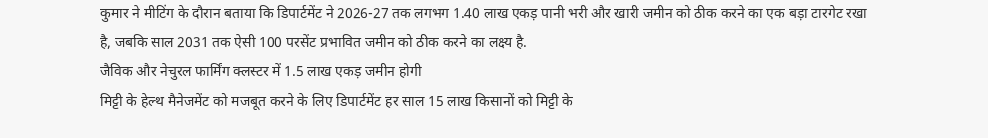कुमार ने मीटिंग के दौरान बताया कि डिपार्टमेंट ने 2026-27 तक लगभग 1.40 लाख एकड़ पानी भरी और खारी जमीन को ठीक करने का एक बड़ा टारगेट रखा है, जबकि साल 2031 तक ऐसी 100 परसेंट प्रभावित जमीन को ठीक करने का लक्ष्य है.
जैविक और नेचुरल फार्मिंग क्लस्टर में 1.5 लाख एकड़ जमीन होगी
मिट्टी के हेल्थ मैनेजमेंट को मजबूत करने के लिए डिपार्टमेंट हर साल 15 लाख किसानों को मिट्टी के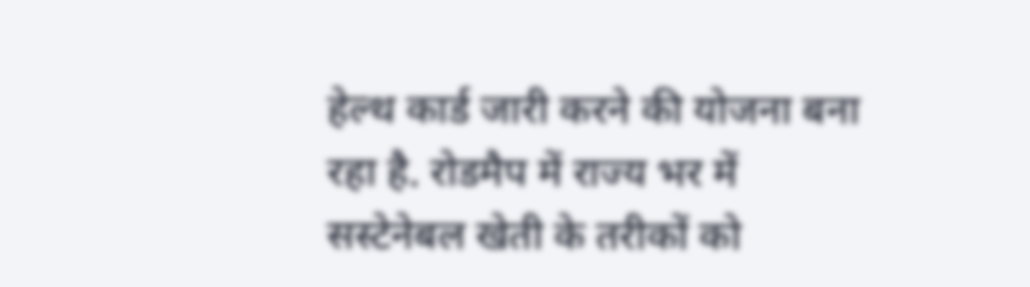हेल्थ कार्ड जारी करने की योजना बना रहा है. रोडमैप में राज्य भर में सस्टेनेबल खेती के तरीकों को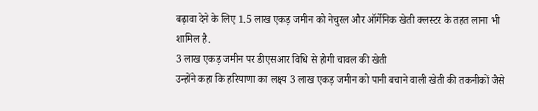बढ़ावा देने के लिए 1.5 लाख एकड़ जमीन को नेचुरल और ऑर्गेनिक खेती क्लस्टर के तहत लाना भी शामिल है.
3 लाख एकड़ जमीन पर डीएसआर विधि से होगी चावल की खेती
उन्होंने कहा कि हरियाणा का लक्ष्य 3 लाख एकड़ जमीन को पानी बचाने वाली खेती की तकनीकों जैसे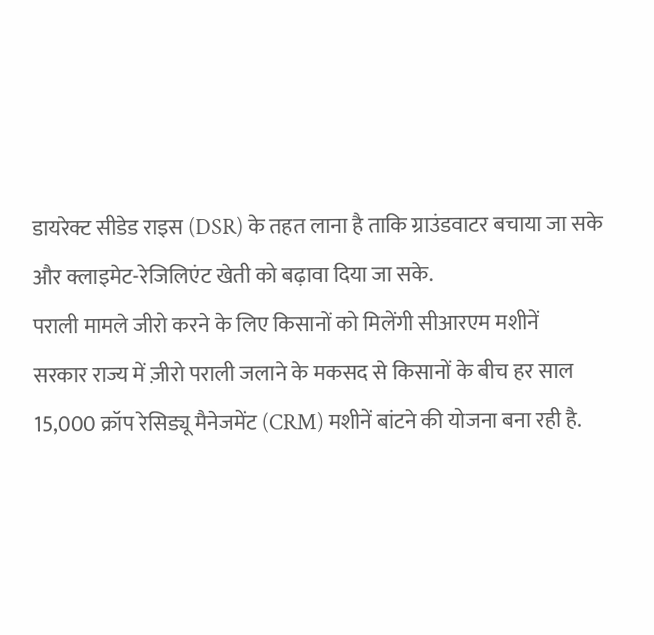डायरेक्ट सीडेड राइस (DSR) के तहत लाना है ताकि ग्राउंडवाटर बचाया जा सके और क्लाइमेट-रेजिलिएंट खेती को बढ़ावा दिया जा सके.
पराली मामले जीरो करने के लिए किसानों को मिलेंगी सीआरएम मशीनें
सरकार राज्य में ज़ीरो पराली जलाने के मकसद से किसानों के बीच हर साल 15,000 क्रॉप रेसिड्यू मैनेजमेंट (CRM) मशीनें बांटने की योजना बना रही है.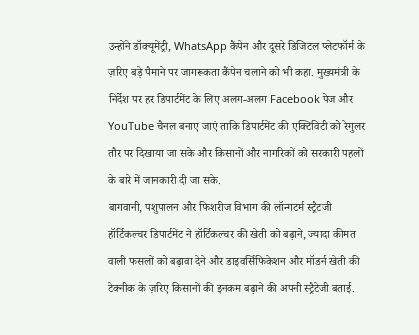उन्होंने डॉक्यूमेंट्री, WhatsApp कैंपेन और दूसरे डिजिटल प्लेटफॉर्म के ज़रिए बड़े पैमाने पर जागरूकता कैंपेन चलाने को भी कहा. मुख्यमंत्री के निर्देश पर हर डिपार्टमेंट के लिए अलग-अलग Facebook पेज और YouTube चैनल बनाए जाएं ताकि डिपार्टमेंट की एक्टिविटी को रेगुलर तौर पर दिखाया जा सके और किसानों और नागरिकों को सरकारी पहलों के बारे में जानकारी दी जा सके.
बागवानी, पशुपालन और फिशरीज विभाग की लॉन्गटर्म स्ट्रैटजी
हॉर्टिकल्चर डिपार्टमेंट ने हॉर्टिकल्चर की खेती को बढ़ाने, ज्यादा कीमत वाली फसलों को बढ़ावा देने और डाइवर्सिफिकेशन और मॉडर्न खेती की टेक्नीक के ज़रिए किसानों की इनकम बढ़ाने की अपनी स्ट्रैटेजी बताई.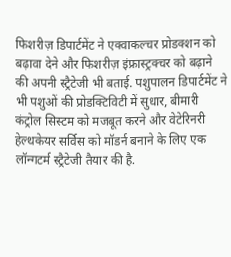फिशरीज़ डिपार्टमेंट ने एक्वाकल्चर प्रोडक्शन को बढ़ावा देने और फिशरीज़ इंफ्रास्ट्रक्चर को बढ़ाने की अपनी स्ट्रैटेजी भी बताई. पशुपालन डिपार्टमेंट ने भी पशुओं की प्रोडक्टिविटी में सुधार, बीमारी कंट्रोल सिस्टम को मजबूत करने और वेटेरिनरी हेल्थकेयर सर्विस को मॉडर्न बनाने के लिए एक लॉन्गटर्म स्ट्रैटेजी तैयार की है.